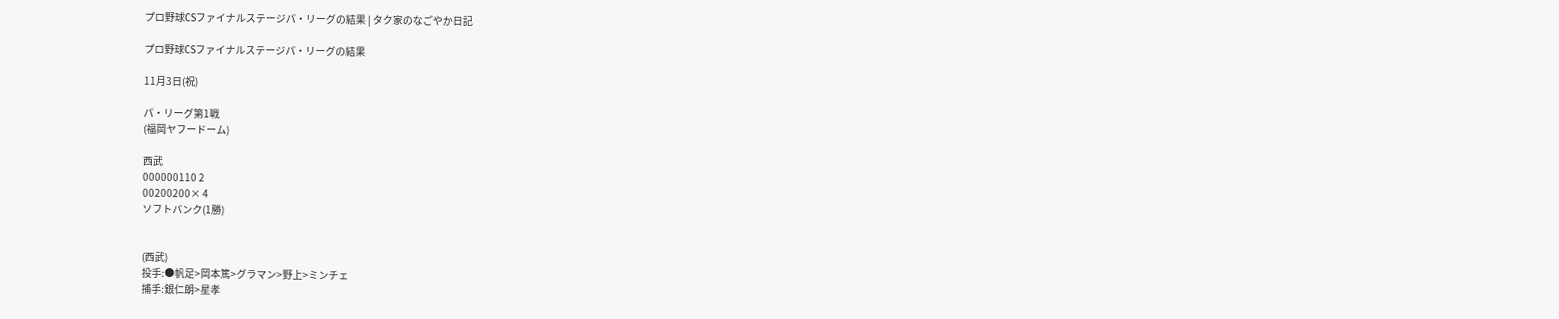プロ野球CSファイナルステージパ・リーグの結果 | タク家のなごやか日記

プロ野球CSファイナルステージパ・リーグの結果

11月3日(祝)

パ・リーグ第1戦
(福岡ヤフードーム)

西武
000000110 2
00200200× 4
ソフトバンク(1勝)


(西武)
投手:●帆足>岡本篤>グラマン>野上>ミンチェ
捕手:銀仁朗>星孝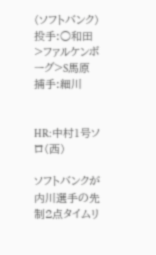(ソフトバンク)
投手:○和田>ファルケンボーグ>S馬原
捕手:細川


HR:中村1号ソロ(西)

ソフトバンクが内川選手の先制2点タイムリ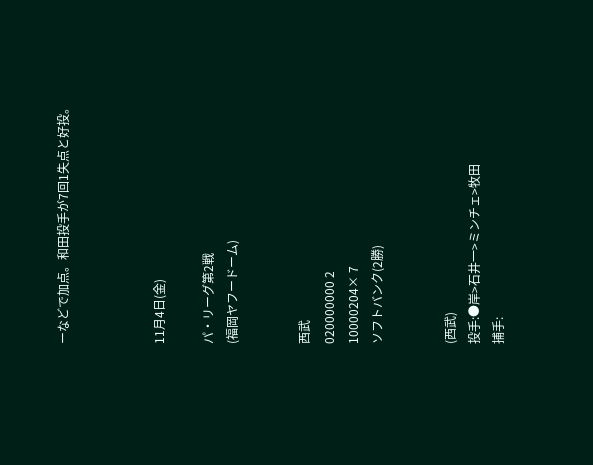ーなどで加点。和田投手が7回1失点と好投。



11月4日(金)

パ・リーグ第2戦
(福岡ヤフードーム)


西武
020000000 2
10000204× 7
ソフトバンク(2勝)


(西武)
投手:●岸>石井一>ミンチェ>牧田
捕手: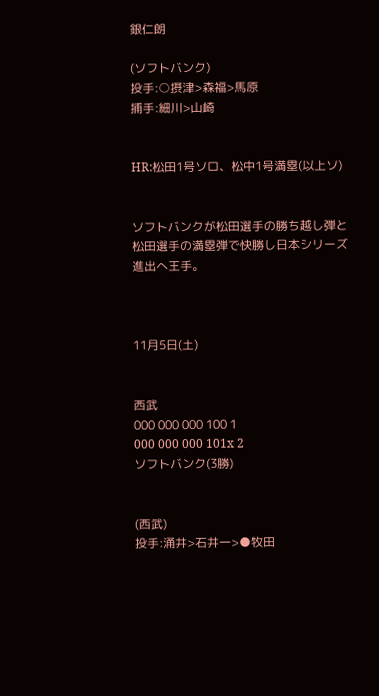銀仁朗

(ソフトバンク)
投手:○摂津>森福>馬原
捕手:細川>山崎


HR:松田1号ソロ、松中1号満塁(以上ソ)


ソフトバンクが松田選手の勝ち越し弾と松田選手の満塁弾で快勝し日本シリーズ進出へ王手。



11月5日(土)


西武
000 000 000 100 1
000 000 000 101x 2
ソフトバンク(3勝)


(西武)
投手:涌井>石井一>●牧田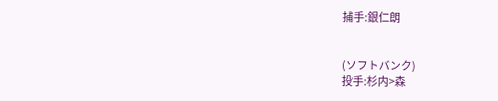捕手:銀仁朗


(ソフトバンク)
投手:杉内>森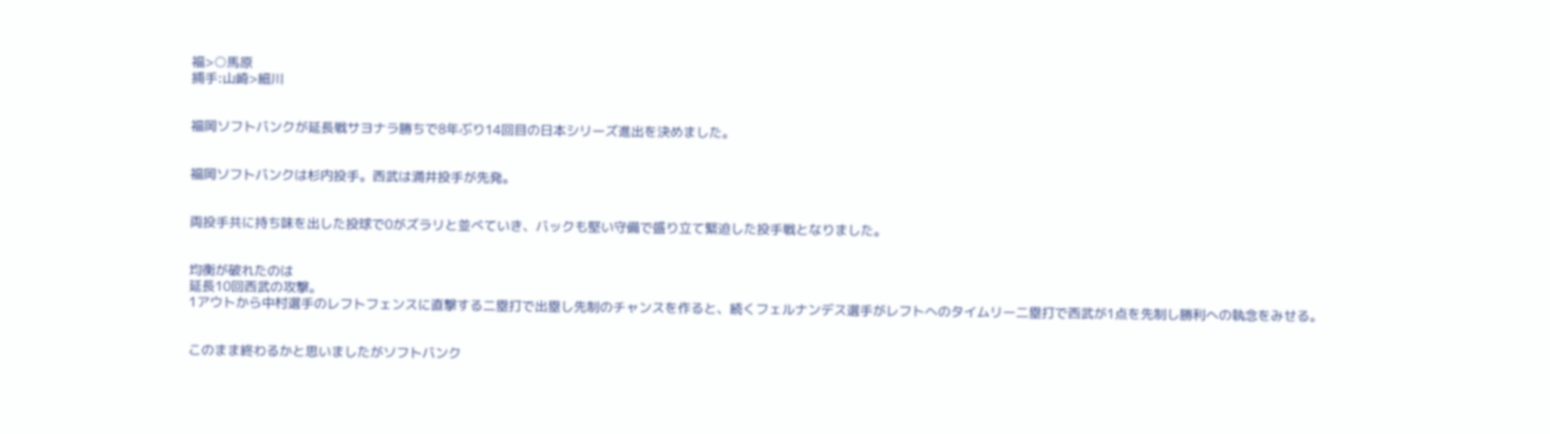福>○馬原
捕手:山崎>細川


福岡ソフトバンクが延長戦サヨナラ勝ちで8年ぶり14回目の日本シリーズ進出を決めました。


福岡ソフトバンクは杉内投手。西武は涌井投手が先発。


両投手共に持ち味を出した投球で0がズラリと並べていき、バックも堅い守備で盛り立て緊迫した投手戦となりました。


均衡が破れたのは
延長10回西武の攻撃。
1アウトから中村選手のレフトフェンスに直撃する二塁打で出塁し先制のチャンスを作ると、続くフェルナンデス選手がレフトへのタイムリー二塁打で西武が1点を先制し勝利への執念をみせる。


このまま終わるかと思いましたがソフトバンク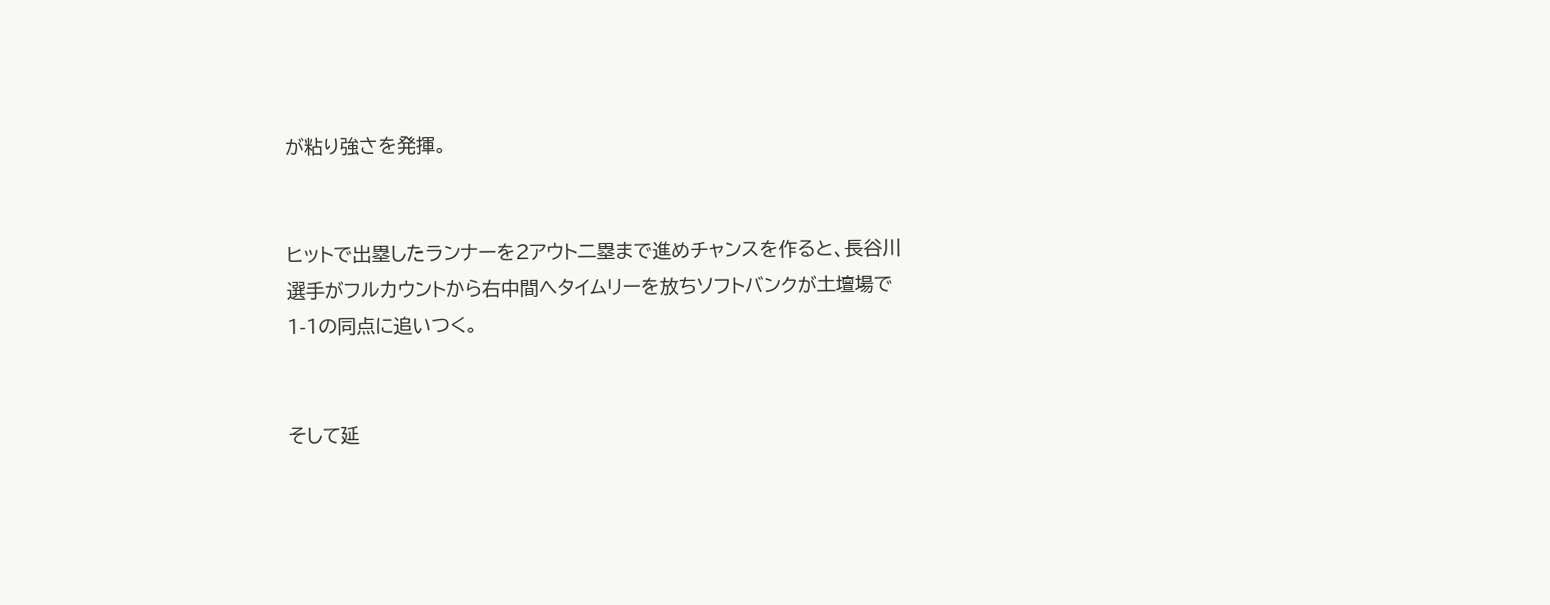が粘り強さを発揮。


ヒットで出塁したランナーを2アウト二塁まで進めチャンスを作ると、長谷川選手がフルカウントから右中間へタイムリーを放ちソフトバンクが土壇場で1-1の同点に追いつく。


そして延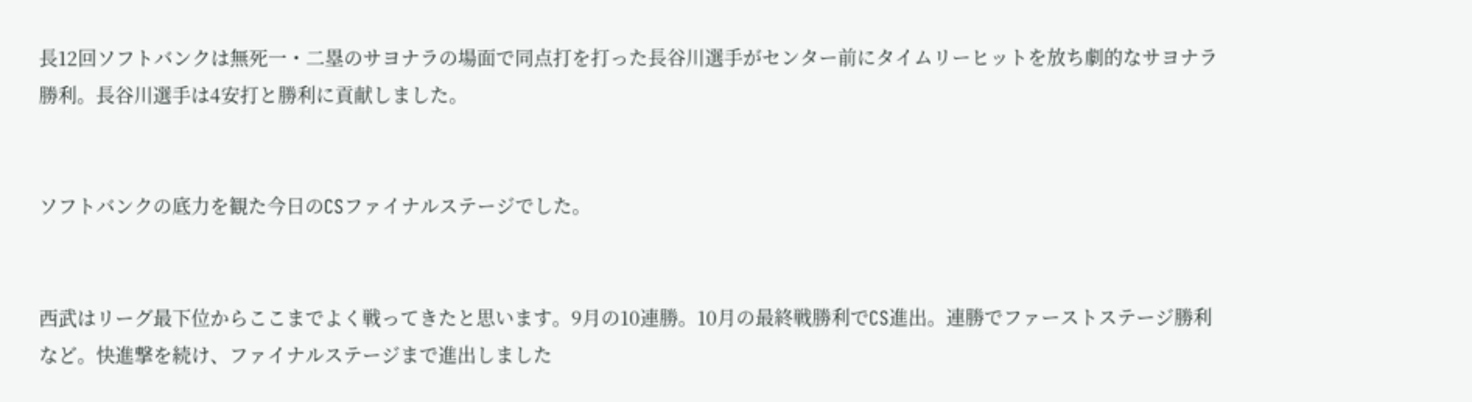長12回ソフトバンクは無死一・二塁のサヨナラの場面で同点打を打った長谷川選手がセンター前にタイムリーヒットを放ち劇的なサヨナラ勝利。長谷川選手は4安打と勝利に貢献しました。


ソフトバンクの底力を観た今日のCSファイナルステージでした。


西武はリーグ最下位からここまでよく戦ってきたと思います。9月の10連勝。10月の最終戦勝利でCS進出。連勝でファーストステージ勝利など。快進撃を続け、ファイナルステージまで進出しました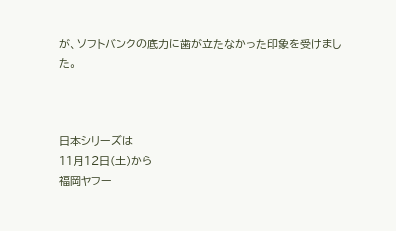が、ソフトバンクの底力に歯が立たなかった印象を受けました。



日本シリーズは
11月12日(土)から
福岡ヤフー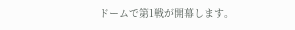ドームで第1戦が開幕します。